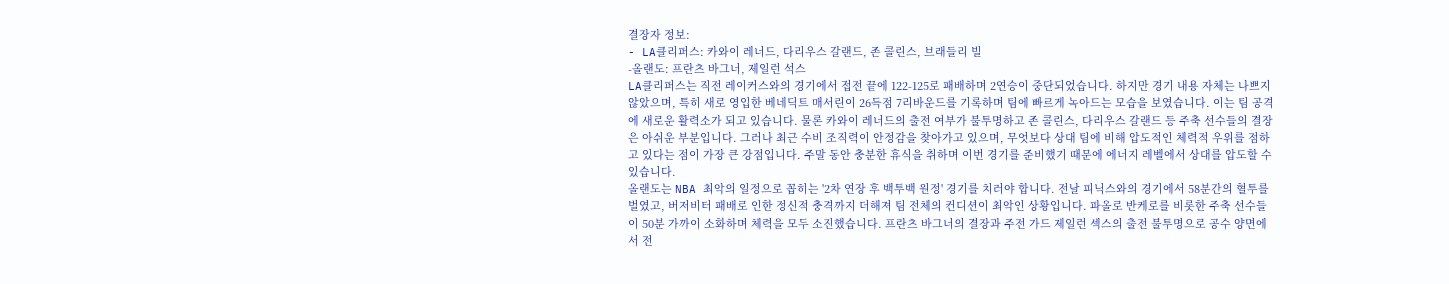결장자 정보:
- LA클리퍼스: 카와이 레너드, 다리우스 갈랜드, 존 콜린스, 브래들리 빌
-올랜도: 프란츠 바그너, 제일런 석스
LA클리퍼스는 직전 레이커스와의 경기에서 접전 끝에 122-125로 패배하며 2연승이 중단되었습니다. 하지만 경기 내용 자체는 나쁘지 않았으며, 특히 새로 영입한 베네딕트 매서린이 26득점 7리바운드를 기록하며 팀에 빠르게 녹아드는 모습을 보였습니다. 이는 팀 공격에 새로운 활력소가 되고 있습니다. 물론 카와이 레너드의 출전 여부가 불투명하고 존 콜린스, 다리우스 갈랜드 등 주축 선수들의 결장은 아쉬운 부분입니다. 그러나 최근 수비 조직력이 안정감을 찾아가고 있으며, 무엇보다 상대 팀에 비해 압도적인 체력적 우위를 점하고 있다는 점이 가장 큰 강점입니다. 주말 동안 충분한 휴식을 취하며 이번 경기를 준비했기 때문에 에너지 레벨에서 상대를 압도할 수 있습니다.
올랜도는 NBA 최악의 일정으로 꼽히는 '2차 연장 후 백투백 원정' 경기를 치러야 합니다. 전날 피닉스와의 경기에서 58분간의 혈투를 벌였고, 버저비터 패배로 인한 정신적 충격까지 더해져 팀 전체의 컨디션이 최악인 상황입니다. 파올로 반케로를 비롯한 주축 선수들이 50분 가까이 소화하며 체력을 모두 소진했습니다. 프란츠 바그너의 결장과 주전 가드 제일런 섹스의 출전 불투명으로 공수 양면에서 전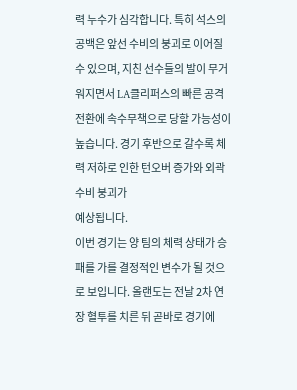력 누수가 심각합니다. 특히 석스의 공백은 앞선 수비의 붕괴로 이어질 수 있으며, 지친 선수들의 발이 무거워지면서 LA클리퍼스의 빠른 공격 전환에 속수무책으로 당할 가능성이 높습니다. 경기 후반으로 갈수록 체력 저하로 인한 턴오버 증가와 외곽 수비 붕괴가
예상됩니다.
이번 경기는 양 팀의 체력 상태가 승패를 가를 결정적인 변수가 될 것으로 보입니다. 올랜도는 전날 2차 연장 혈투를 치른 뒤 곧바로 경기에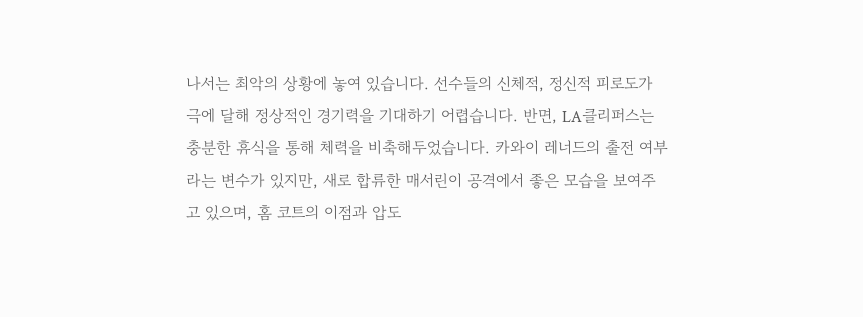나서는 최악의 상황에 놓여 있습니다. 선수들의 신체적, 정신적 피로도가 극에 달해 정상적인 경기력을 기대하기 어렵습니다. 반면, LA클리퍼스는 충분한 휴식을 통해 체력을 비축해두었습니다. 카와이 레너드의 출전 여부라는 변수가 있지만, 새로 합류한 매서린이 공격에서 좋은 모습을 보여주고 있으며, 홈 코트의 이점과 압도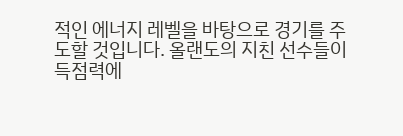적인 에너지 레벨을 바탕으로 경기를 주도할 것입니다. 올랜도의 지친 선수들이 득점력에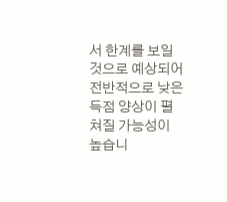서 한계를 보일 것으로 예상되어 전반적으로 낮은 득점 양상이 펼쳐질 가능성이 높습니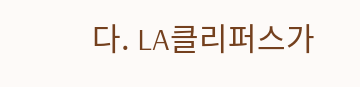다. LA클리퍼스가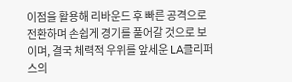이점을 활용해 리바운드 후 빠른 공격으로 전환하며 손쉽게 경기를 풀어갈 것으로 보이며, 결국 체력적 우위를 앞세운 LA클리퍼스의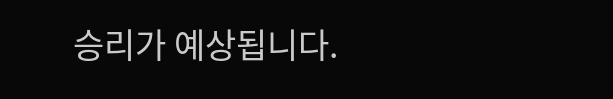승리가 예상됩니다.